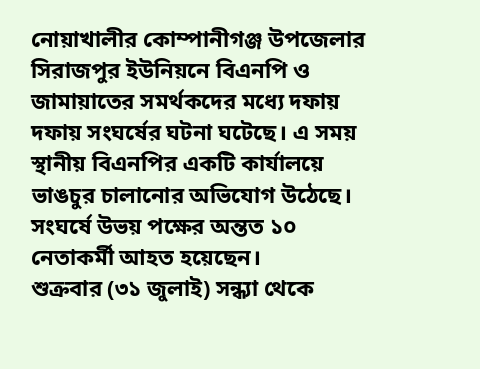নোয়াখালীর কোম্পানীগঞ্জ উপজেলার সিরাজপুর ইউনিয়নে বিএনপি ও জামায়াতের সমর্থকদের মধ্যে দফায় দফায় সংঘর্ষের ঘটনা ঘটেছে। এ সময় স্থানীয় বিএনপির একটি কার্যালয়ে ভাঙচুর চালানোর অভিযোগ উঠেছে। সংঘর্ষে উভয় পক্ষের অন্তত ১০ নেতাকর্মী আহত হয়েছেন।
শুক্রবার (৩১ জুলাই) সন্ধ্যা থেকে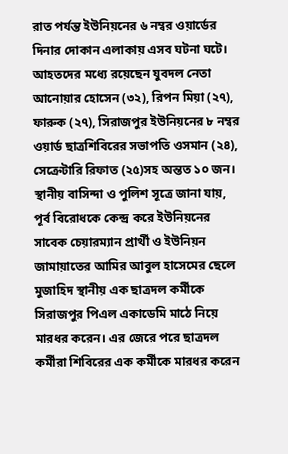রাত পর্যন্ত ইউনিয়নের ৬ নম্বর ওয়ার্ডের দিনার দোকান এলাকায় এসব ঘটনা ঘটে।
আহতদের মধ্যে রয়েছেন যুবদল নেতা আনোয়ার হোসেন (৩২), রিপন মিয়া (২৭), ফারুক (২৭), সিরাজপুর ইউনিয়নের ৮ নম্বর ওয়ার্ড ছাত্রশিবিরের সভাপতি ওসমান (২৪), সেক্রেটারি রিফাত (২৫)সহ অন্তত ১০ জন।
স্থানীয় বাসিন্দা ও পুলিশ সূত্রে জানা যায়, পূর্ব বিরোধকে কেন্দ্র করে ইউনিয়নের সাবেক চেয়ারম্যান প্রার্থী ও ইউনিয়ন জামায়াতের আমির আবুল হাসেমের ছেলে মুজাহিদ স্থানীয় এক ছাত্রদল কর্মীকে সিরাজপুর পিএল একাডেমি মাঠে নিয়ে মারধর করেন। এর জেরে পরে ছাত্রদল কর্মীরা শিবিরের এক কর্মীকে মারধর করেন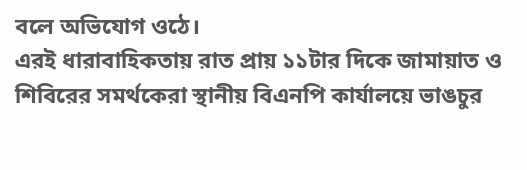বলে অভিযোগ ওঠে।
এরই ধারাবাহিকতায় রাত প্রায় ১১টার দিকে জামায়াত ও শিবিরের সমর্থকেরা স্থানীয় বিএনপি কার্যালয়ে ভাঙচুর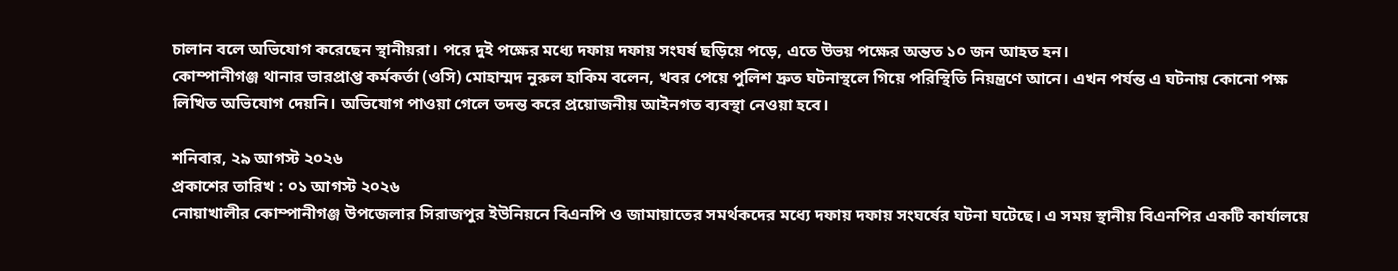চালান বলে অভিযোগ করেছেন স্থানীয়রা। পরে দুই পক্ষের মধ্যে দফায় দফায় সংঘর্ষ ছড়িয়ে পড়ে, এতে উভয় পক্ষের অন্তত ১০ জন আহত হন।
কোম্পানীগঞ্জ থানার ভারপ্রাপ্ত কর্মকর্তা (ওসি) মোহাম্মদ নুরুল হাকিম বলেন, খবর পেয়ে পুলিশ দ্রুত ঘটনাস্থলে গিয়ে পরিস্থিতি নিয়ন্ত্রণে আনে। এখন পর্যন্ত এ ঘটনায় কোনো পক্ষ লিখিত অভিযোগ দেয়নি। অভিযোগ পাওয়া গেলে তদন্ত করে প্রয়োজনীয় আইনগত ব্যবস্থা নেওয়া হবে।

শনিবার, ২৯ আগস্ট ২০২৬
প্রকাশের তারিখ : ০১ আগস্ট ২০২৬
নোয়াখালীর কোম্পানীগঞ্জ উপজেলার সিরাজপুর ইউনিয়নে বিএনপি ও জামায়াতের সমর্থকদের মধ্যে দফায় দফায় সংঘর্ষের ঘটনা ঘটেছে। এ সময় স্থানীয় বিএনপির একটি কার্যালয়ে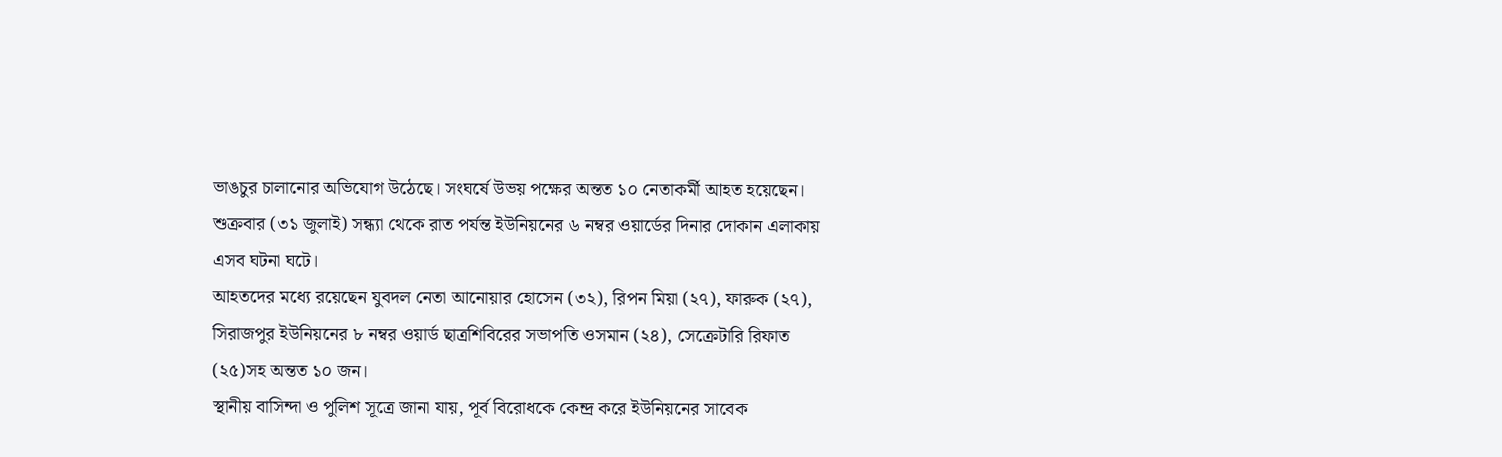ভাঙচুর চালানোর অভিযোগ উঠেছে। সংঘর্ষে উভয় পক্ষের অন্তত ১০ নেতাকর্মী আহত হয়েছেন।
শুক্রবার (৩১ জুলাই) সন্ধ্যা থেকে রাত পর্যন্ত ইউনিয়নের ৬ নম্বর ওয়ার্ডের দিনার দোকান এলাকায় এসব ঘটনা ঘটে।
আহতদের মধ্যে রয়েছেন যুবদল নেতা আনোয়ার হোসেন (৩২), রিপন মিয়া (২৭), ফারুক (২৭), সিরাজপুর ইউনিয়নের ৮ নম্বর ওয়ার্ড ছাত্রশিবিরের সভাপতি ওসমান (২৪), সেক্রেটারি রিফাত (২৫)সহ অন্তত ১০ জন।
স্থানীয় বাসিন্দা ও পুলিশ সূত্রে জানা যায়, পূর্ব বিরোধকে কেন্দ্র করে ইউনিয়নের সাবেক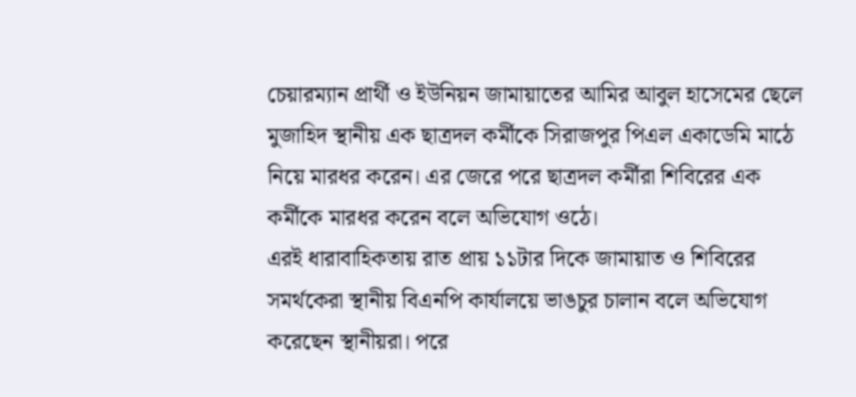চেয়ারম্যান প্রার্থী ও ইউনিয়ন জামায়াতের আমির আবুল হাসেমের ছেলে মুজাহিদ স্থানীয় এক ছাত্রদল কর্মীকে সিরাজপুর পিএল একাডেমি মাঠে নিয়ে মারধর করেন। এর জেরে পরে ছাত্রদল কর্মীরা শিবিরের এক কর্মীকে মারধর করেন বলে অভিযোগ ওঠে।
এরই ধারাবাহিকতায় রাত প্রায় ১১টার দিকে জামায়াত ও শিবিরের সমর্থকেরা স্থানীয় বিএনপি কার্যালয়ে ভাঙচুর চালান বলে অভিযোগ করেছেন স্থানীয়রা। পরে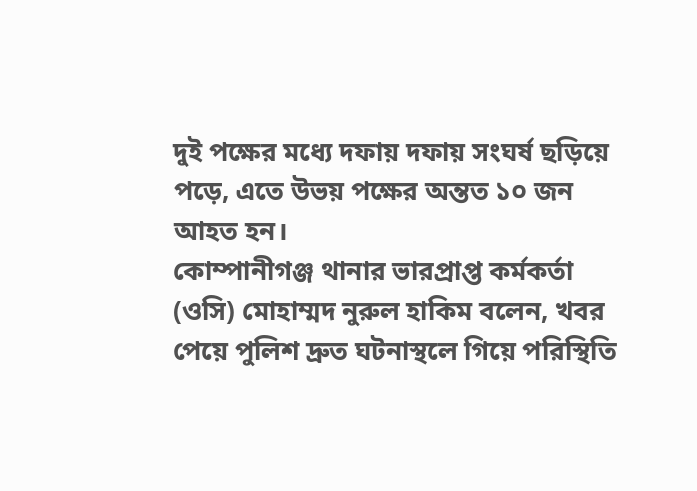দুই পক্ষের মধ্যে দফায় দফায় সংঘর্ষ ছড়িয়ে পড়ে, এতে উভয় পক্ষের অন্তত ১০ জন আহত হন।
কোম্পানীগঞ্জ থানার ভারপ্রাপ্ত কর্মকর্তা (ওসি) মোহাম্মদ নুরুল হাকিম বলেন, খবর পেয়ে পুলিশ দ্রুত ঘটনাস্থলে গিয়ে পরিস্থিতি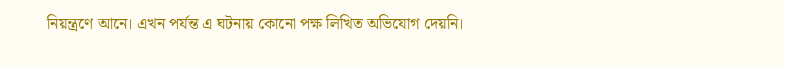নিয়ন্ত্রণে আনে। এখন পর্যন্ত এ ঘটনায় কোনো পক্ষ লিখিত অভিযোগ দেয়নি।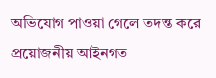অভিযোগ পাওয়া গেলে তদন্ত করে প্রয়োজনীয় আইনগত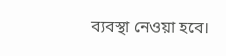ব্যবস্থা নেওয়া হবে।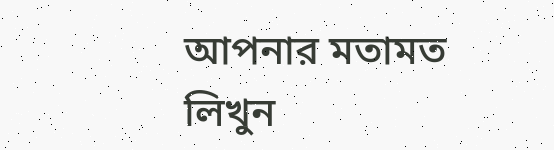আপনার মতামত লিখুন